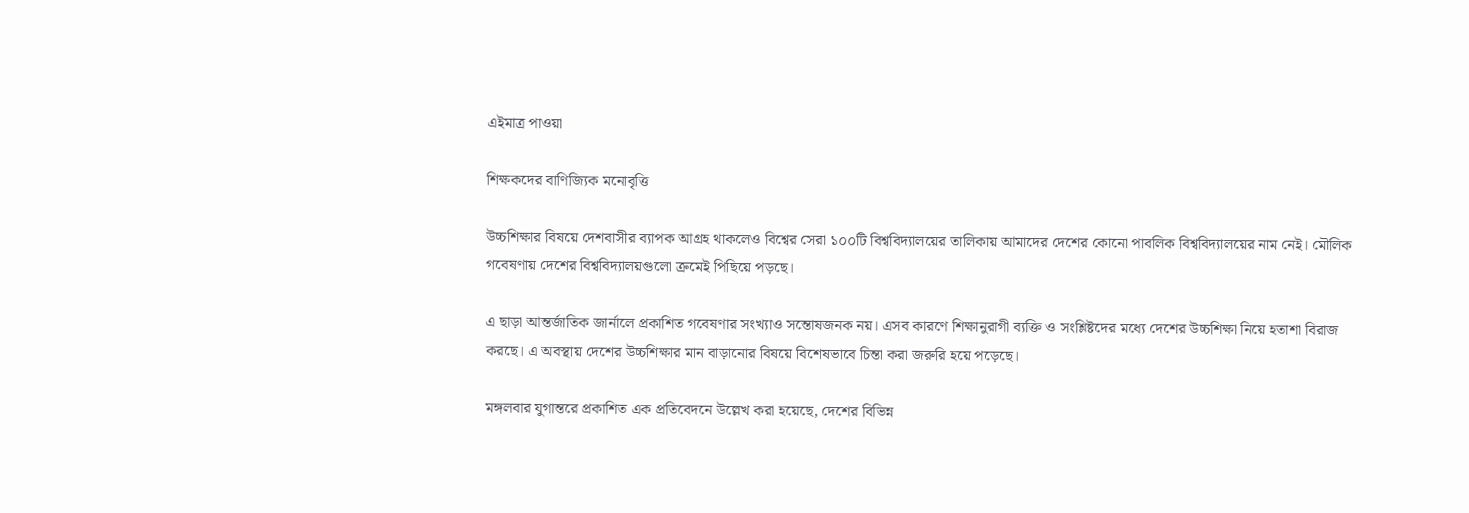এইমাত্র পাওয়া

শিক্ষকদের বাণিজ্যিক মনোবৃত্তি

উচ্চশিক্ষার বিষয়ে দেশবাসীর ব্যাপক আগ্রহ থাকলেও বিশ্বের সেরা ১০০টি বিশ্ববিদ্যালয়ের তালিকায় আমাদের দেশের কোনো পাবলিক বিশ্ববিদ্যালয়ের নাম নেই। মৌলিক গবেষণায় দেশের বিশ্ববিদ্যালয়গুলো ক্রমেই পিছিয়ে পড়ছে।

এ ছাড়া আন্তর্জাতিক জার্নালে প্রকাশিত গবেষণার সংখ্যাও সন্তোষজনক নয়। এসব কারণে শিক্ষানুরাগী ব্যক্তি ও সংশ্লিষ্টদের মধ্যে দেশের উচ্চশিক্ষা নিয়ে হতাশা বিরাজ করছে। এ অবস্থায় দেশের উচ্চশিক্ষার মান বাড়ানোর বিষয়ে বিশেষভাবে চিন্তা করা জরুরি হয়ে পড়েছে।

মঙ্গলবার যুগান্তরে প্রকাশিত এক প্রতিবেদনে উল্লেখ করা হয়েছে, দেশের বিভিন্ন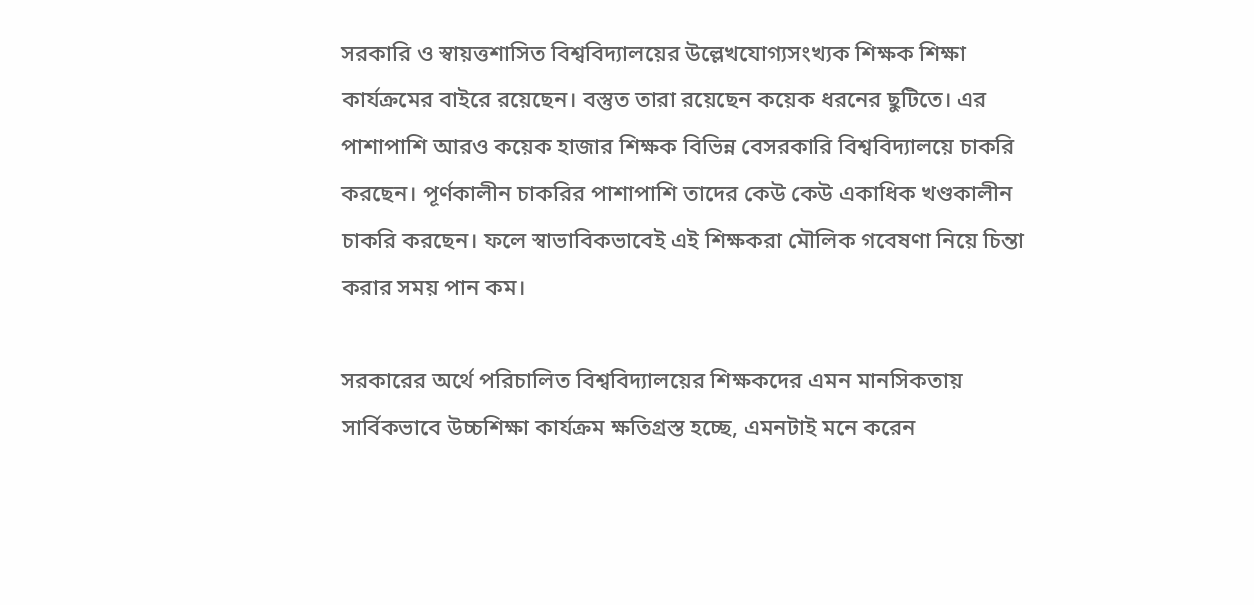সরকারি ও স্বায়ত্তশাসিত বিশ্ববিদ্যালয়ের উল্লেখযোগ্যসংখ্যক শিক্ষক শিক্ষা কার্যক্রমের বাইরে রয়েছেন। বস্তুত তারা রয়েছেন কয়েক ধরনের ছুটিতে। এর পাশাপাশি আরও কয়েক হাজার শিক্ষক বিভিন্ন বেসরকারি বিশ্ববিদ্যালয়ে চাকরি করছেন। পূর্ণকালীন চাকরির পাশাপাশি তাদের কেউ কেউ একাধিক খণ্ডকালীন চাকরি করছেন। ফলে স্বাভাবিকভাবেই এই শিক্ষকরা মৌলিক গবেষণা নিয়ে চিন্তা করার সময় পান কম।

সরকারের অর্থে পরিচালিত বিশ্ববিদ্যালয়ের শিক্ষকদের এমন মানসিকতায় সার্বিকভাবে উচ্চশিক্ষা কার্যক্রম ক্ষতিগ্রস্ত হচ্ছে, এমনটাই মনে করেন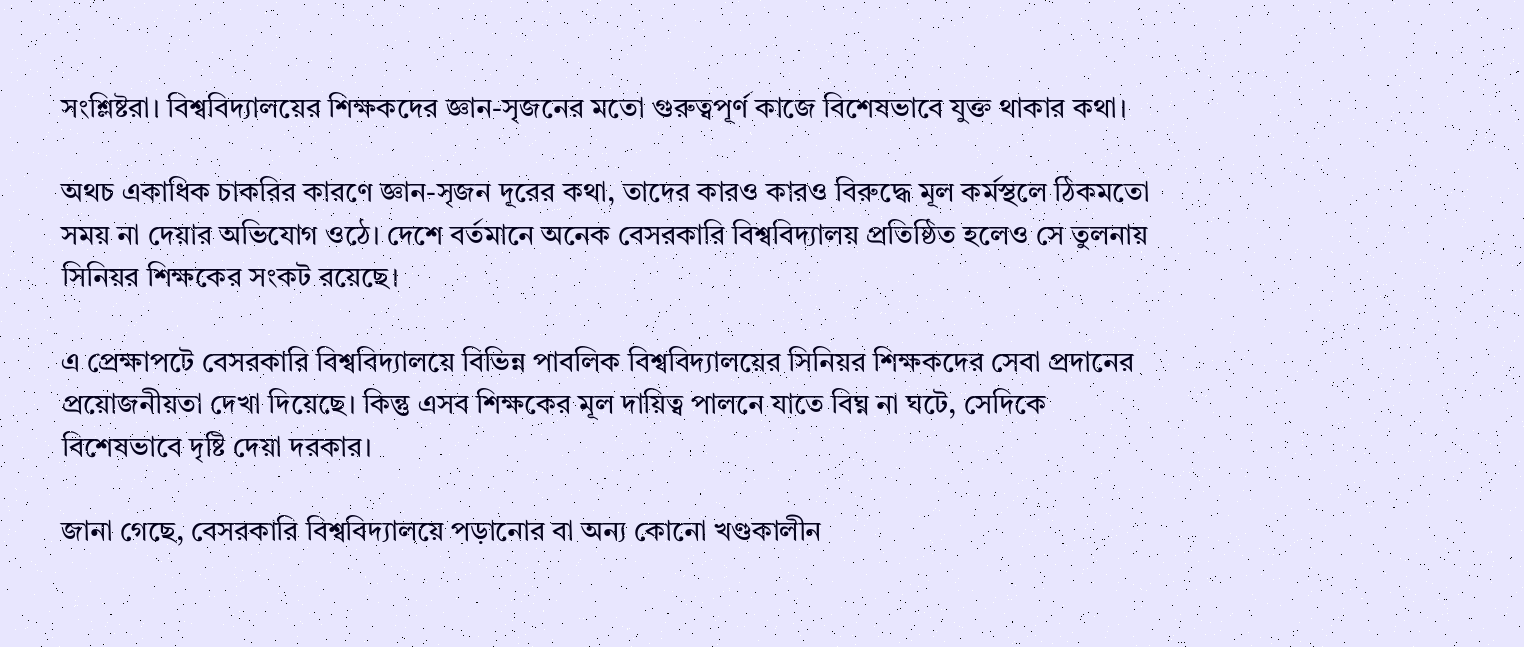সংশ্লিষ্টরা। বিশ্ববিদ্যালয়ের শিক্ষকদের জ্ঞান-সৃজনের মতো গুরুত্বপূর্ণ কাজে বিশেষভাবে যুক্ত থাকার কথা।

অথচ একাধিক চাকরির কারণে জ্ঞান-সৃজন দূরের কথা, তাদের কারও কারও বিরুদ্ধে মূল কর্মস্থলে ঠিকমতো সময় না দেয়ার অভিযোগ ওঠে। দেশে বর্তমানে অনেক বেসরকারি বিশ্ববিদ্যালয় প্রতিষ্ঠিত হলেও সে তুলনায় সিনিয়র শিক্ষকের সংকট রয়েছে।

এ প্রেক্ষাপটে বেসরকারি বিশ্ববিদ্যালয়ে বিভিন্ন পাবলিক বিশ্ববিদ্যালয়ের সিনিয়র শিক্ষকদের সেবা প্রদানের প্রয়োজনীয়তা দেখা দিয়েছে। কিন্তু এসব শিক্ষকের মূল দায়িত্ব পালনে যাতে বিঘ্ন না ঘটে, সেদিকে বিশেষভাবে দৃষ্টি দেয়া দরকার।

জানা গেছে, বেসরকারি বিশ্ববিদ্যালয়ে পড়ানোর বা অন্য কোনো খণ্ডকালীন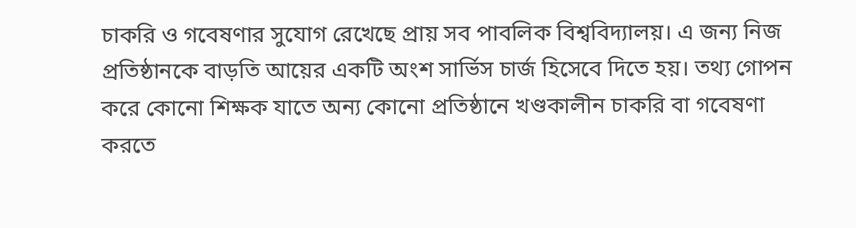চাকরি ও গবেষণার সুযোগ রেখেছে প্রায় সব পাবলিক বিশ্ববিদ্যালয়। এ জন্য নিজ প্রতিষ্ঠানকে বাড়তি আয়ের একটি অংশ সার্ভিস চার্জ হিসেবে দিতে হয়। তথ্য গোপন করে কোনো শিক্ষক যাতে অন্য কোনো প্রতিষ্ঠানে খণ্ডকালীন চাকরি বা গবেষণা করতে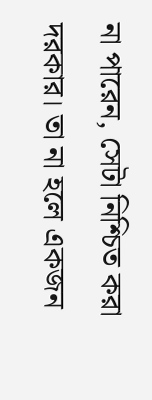না পারেন, সেটা নিশ্চিত করা দরকার। তা না হলে একজন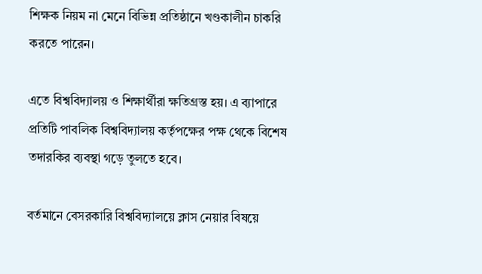শিক্ষক নিয়ম না মেনে বিভিন্ন প্রতিষ্ঠানে খণ্ডকালীন চাকরি করতে পারেন।

এতে বিশ্ববিদ্যালয় ও শিক্ষার্থীরা ক্ষতিগ্রস্ত হয়। এ ব্যাপারে প্রতিটি পাবলিক বিশ্ববিদ্যালয় কর্তৃপক্ষের পক্ষ থেকে বিশেষ তদারকির ব্যবস্থা গড়ে তুলতে হবে।

বর্তমানে বেসরকারি বিশ্ববিদ্যালয়ে ক্লাস নেয়ার বিষয়ে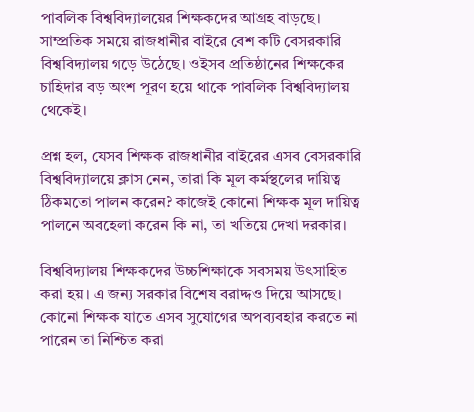পাবলিক বিশ্ববিদ্যালয়ের শিক্ষকদের আগ্রহ বাড়ছে। সাম্প্রতিক সময়ে রাজধানীর বাইরে বেশ কটি বেসরকারি বিশ্ববিদ্যালয় গড়ে উঠেছে। ওইসব প্রতিষ্ঠানের শিক্ষকের চাহিদার বড় অংশ পূরণ হয়ে থাকে পাবলিক বিশ্ববিদ্যালয় থেকেই।

প্রশ্ন হল, যেসব শিক্ষক রাজধানীর বাইরের এসব বেসরকারি বিশ্ববিদ্যালয়ে ক্লাস নেন, তারা কি মূল কর্মস্থলের দায়িত্ব ঠিকমতো পালন করেন? কাজেই কোনো শিক্ষক মূল দায়িত্ব পালনে অবহেলা করেন কি না, তা খতিয়ে দেখা দরকার।

বিশ্ববিদ্যালয় শিক্ষকদের উচ্চশিক্ষাকে সবসময় উৎসাহিত করা হয়। এ জন্য সরকার বিশেষ বরাদ্দও দিয়ে আসছে। কোনো শিক্ষক যাতে এসব সুযোগের অপব্যবহার করতে না পারেন তা নিশ্চিত করা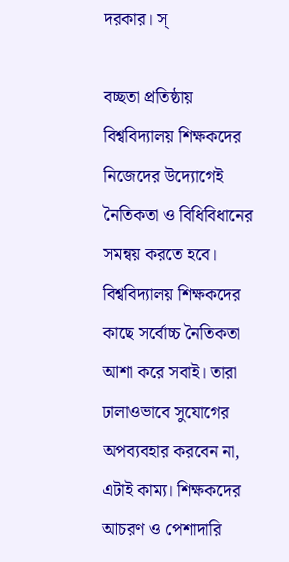দরকার। স্

বচ্ছতা প্রতিষ্ঠায় বিশ্ববিদ্যালয় শিক্ষকদের নিজেদের উদ্যোগেই নৈতিকতা ও বিধিবিধানের সমন্বয় করতে হবে। বিশ্ববিদ্যালয় শিক্ষকদের কাছে সর্বোচ্চ নৈতিকতা আশা করে সবাই। তারা ঢালাওভাবে সুযোগের অপব্যবহার করবেন না, এটাই কাম্য। শিক্ষকদের আচরণ ও পেশাদারি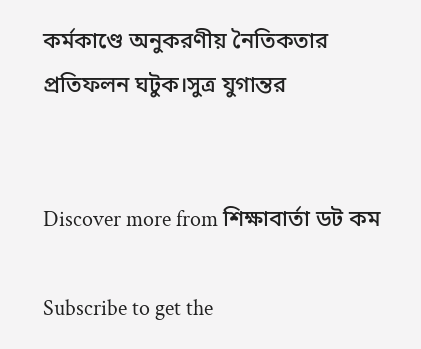কর্মকাণ্ডে অনুকরণীয় নৈতিকতার প্রতিফলন ঘটুক।সুত্র যুগান্তর


Discover more from শিক্ষাবার্তা ডট কম

Subscribe to get the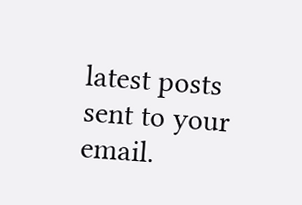latest posts sent to your email.